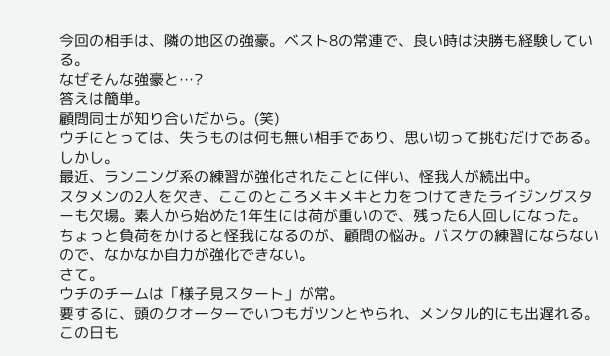今回の相手は、隣の地区の強豪。ベスト8の常連で、良い時は決勝も経験している。
なぜそんな強豪と…?
答えは簡単。
顧問同士が知り合いだから。(笑)
ウチにとっては、失うものは何も無い相手であり、思い切って挑むだけである。
しかし。
最近、ランニング系の練習が強化されたことに伴い、怪我人が続出中。
スタメンの2人を欠き、ここのところメキメキと力をつけてきたライジングスターも欠場。素人から始めた1年生には荷が重いので、残った6人回しになった。
ちょっと負荷をかけると怪我になるのが、顧問の悩み。バスケの練習にならないので、なかなか自力が強化できない。
さて。
ウチのチームは「様子見スタート」が常。
要するに、頭のクオーターでいつもガツンとやられ、メンタル的にも出遅れる。
この日も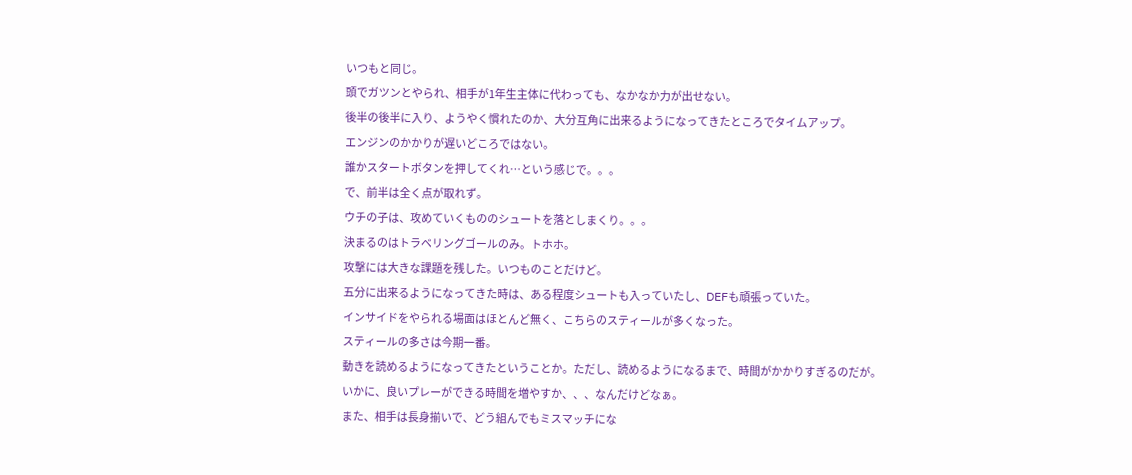いつもと同じ。
頭でガツンとやられ、相手が1年生主体に代わっても、なかなか力が出せない。
後半の後半に入り、ようやく慣れたのか、大分互角に出来るようになってきたところでタイムアップ。
エンジンのかかりが遅いどころではない。
誰かスタートボタンを押してくれ…という感じで。。。
で、前半は全く点が取れず。
ウチの子は、攻めていくもののシュートを落としまくり。。。
決まるのはトラベリングゴールのみ。トホホ。
攻撃には大きな課題を残した。いつものことだけど。
五分に出来るようになってきた時は、ある程度シュートも入っていたし、DEFも頑張っていた。
インサイドをやられる場面はほとんど無く、こちらのスティールが多くなった。
スティールの多さは今期一番。
動きを読めるようになってきたということか。ただし、読めるようになるまで、時間がかかりすぎるのだが。
いかに、良いプレーができる時間を増やすか、、、なんだけどなぁ。
また、相手は長身揃いで、どう組んでもミスマッチにな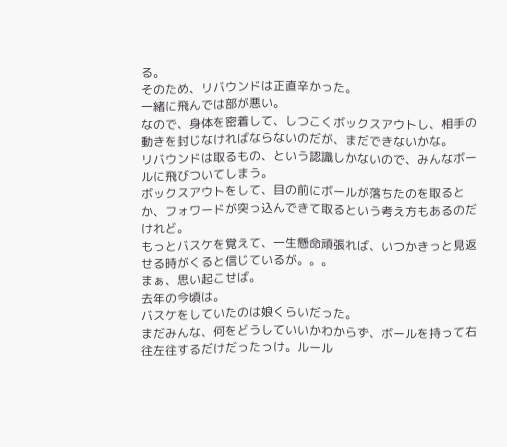る。
そのため、リバウンドは正直辛かった。
一緒に飛んでは部が悪い。
なので、身体を密着して、しつこくボックスアウトし、相手の動きを封じなければならないのだが、まだできないかな。
リバウンドは取るもの、という認識しかないので、みんなボールに飛びついてしまう。
ボックスアウトをして、目の前にボールが落ちたのを取るとか、フォワードが突っ込んできて取るという考え方もあるのだけれど。
もっとバスケを覚えて、一生懸命頑張れば、いつかきっと見返せる時がくると信じているが。。。
まぁ、思い起こせば。
去年の今頃は。
バスケをしていたのは娘くらいだった。
まだみんな、何をどうしていいかわからず、ボールを持って右往左往するだけだったっけ。ルール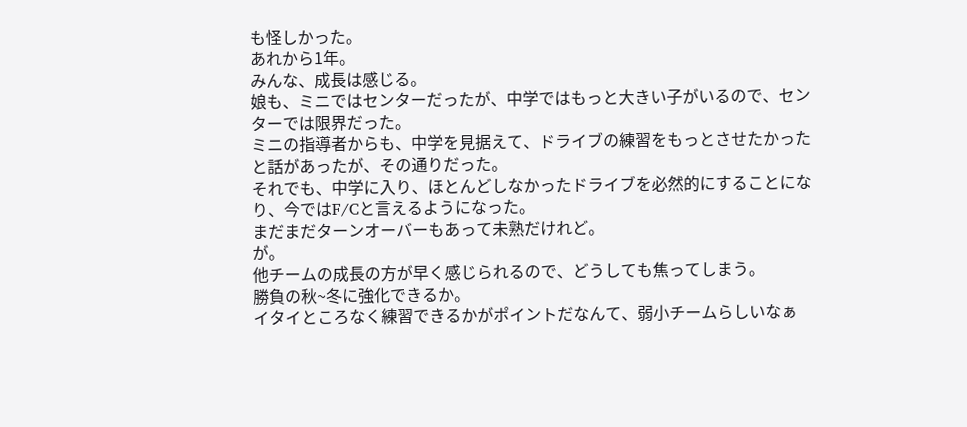も怪しかった。
あれから1年。
みんな、成長は感じる。
娘も、ミニではセンターだったが、中学ではもっと大きい子がいるので、センターでは限界だった。
ミニの指導者からも、中学を見据えて、ドライブの練習をもっとさせたかったと話があったが、その通りだった。
それでも、中学に入り、ほとんどしなかったドライブを必然的にすることになり、今ではF/Cと言えるようになった。
まだまだターンオーバーもあって未熟だけれど。
が。
他チームの成長の方が早く感じられるので、どうしても焦ってしまう。
勝負の秋~冬に強化できるか。
イタイところなく練習できるかがポイントだなんて、弱小チームらしいなぁ